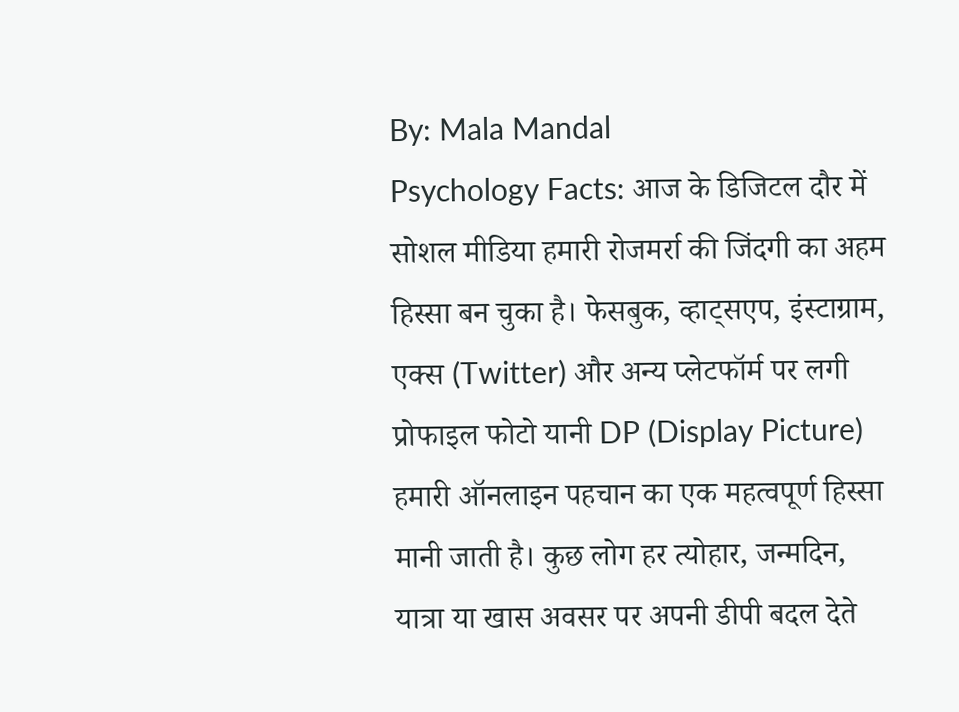By: Mala Mandal
Psychology Facts: आज के डिजिटल दौर में सोशल मीडिया हमारी रोजमर्रा की जिंदगी का अहम हिस्सा बन चुका है। फेसबुक, व्हाट्सएप, इंस्टाग्राम, एक्स (Twitter) और अन्य प्लेटफॉर्म पर लगी प्रोफाइल फोटो यानी DP (Display Picture) हमारी ऑनलाइन पहचान का एक महत्वपूर्ण हिस्सा मानी जाती है। कुछ लोग हर त्योहार, जन्मदिन, यात्रा या खास अवसर पर अपनी डीपी बदल देते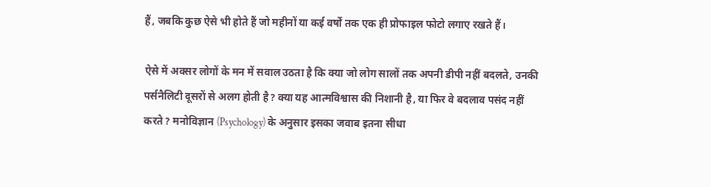हैं, जबकि कुछ ऐसे भी होते हैं जो महीनों या कई वर्षों तक एक ही प्रोफाइल फोटो लगाए रखते हैं।

ऐसे में अक्सर लोगों के मन में सवाल उठता है कि क्या जो लोग सालों तक अपनी डीपी नहीं बदलते, उनकी पर्सनैलिटी दूसरों से अलग होती है? क्या यह आत्मविश्वास की निशानी है, या फिर वे बदलाव पसंद नहीं करते? मनोविज्ञान (Psychology) के अनुसार इसका जवाब इतना सीधा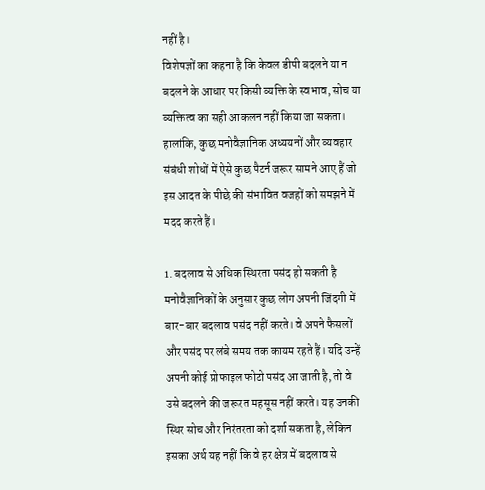नहीं है।
विशेषज्ञों का कहना है कि केवल डीपी बदलने या न बदलने के आधार पर किसी व्यक्ति के स्वभाव, सोच या व्यक्तित्व का सही आकलन नहीं किया जा सकता। हालांकि, कुछ मनोवैज्ञानिक अध्ययनों और व्यवहार संबंधी शोधों में ऐसे कुछ पैटर्न जरूर सामने आए हैं जो इस आदत के पीछे की संभावित वजहों को समझने में मदद करते हैं।

1. बदलाव से अधिक स्थिरता पसंद हो सकती है
मनोवैज्ञानिकों के अनुसार कुछ लोग अपनी जिंदगी में बार-बार बदलाव पसंद नहीं करते। वे अपने फैसलों और पसंद पर लंबे समय तक कायम रहते हैं। यदि उन्हें अपनी कोई प्रोफाइल फोटो पसंद आ जाती है, तो वे उसे बदलने की जरूरत महसूस नहीं करते। यह उनकी स्थिर सोच और निरंतरता को दर्शा सकता है, लेकिन इसका अर्थ यह नहीं कि वे हर क्षेत्र में बदलाव से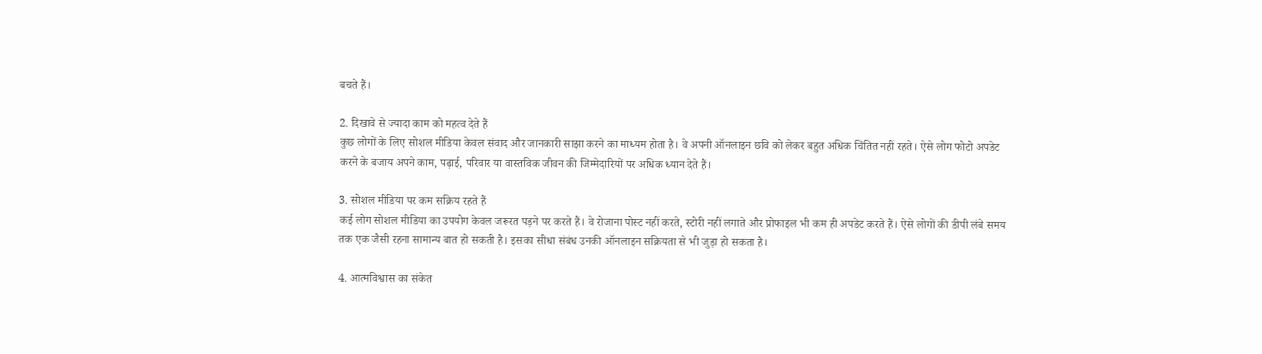बचते हैं।

2. दिखावे से ज्यादा काम को महत्व देते हैं
कुछ लोगों के लिए सोशल मीडिया केवल संवाद और जानकारी साझा करने का माध्यम होता है। वे अपनी ऑनलाइन छवि को लेकर बहुत अधिक चिंतित नहीं रहते। ऐसे लोग फोटो अपडेट करने के बजाय अपने काम, पढ़ाई, परिवार या वास्तविक जीवन की जिम्मेदारियों पर अधिक ध्यान देते हैं।

3. सोशल मीडिया पर कम सक्रिय रहते हैं
कई लोग सोशल मीडिया का उपयोग केवल जरूरत पड़ने पर करते हैं। वे रोजाना पोस्ट नहीं करते, स्टोरी नहीं लगाते और प्रोफाइल भी कम ही अपडेट करते हैं। ऐसे लोगों की डीपी लंबे समय तक एक जैसी रहना सामान्य बात हो सकती है। इसका सीधा संबंध उनकी ऑनलाइन सक्रियता से भी जुड़ा हो सकता है।

4. आत्मविश्वास का संकेत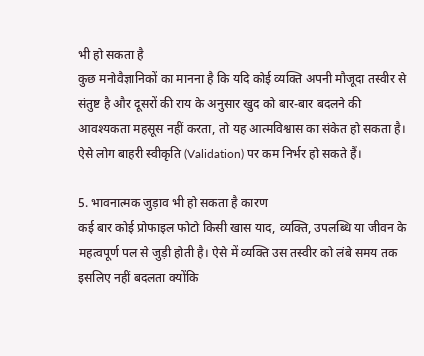भी हो सकता है
कुछ मनोवैज्ञानिकों का मानना है कि यदि कोई व्यक्ति अपनी मौजूदा तस्वीर से संतुष्ट है और दूसरों की राय के अनुसार खुद को बार-बार बदलने की आवश्यकता महसूस नहीं करता, तो यह आत्मविश्वास का संकेत हो सकता है। ऐसे लोग बाहरी स्वीकृति (Validation) पर कम निर्भर हो सकते हैं।

5. भावनात्मक जुड़ाव भी हो सकता है कारण
कई बार कोई प्रोफाइल फोटो किसी खास याद, व्यक्ति, उपलब्धि या जीवन के महत्वपूर्ण पल से जुड़ी होती है। ऐसे में व्यक्ति उस तस्वीर को लंबे समय तक इसलिए नहीं बदलता क्योंकि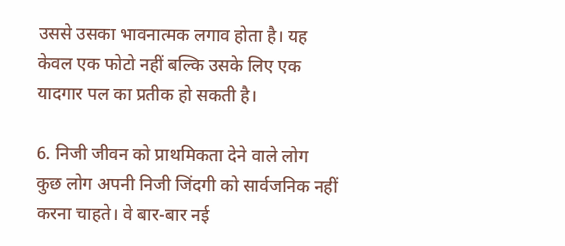उससे उसका भावनात्मक लगाव होता है। यह केवल एक फोटो नहीं बल्कि उसके लिए एक यादगार पल का प्रतीक हो सकती है।

6. निजी जीवन को प्राथमिकता देने वाले लोग
कुछ लोग अपनी निजी जिंदगी को सार्वजनिक नहीं करना चाहते। वे बार-बार नई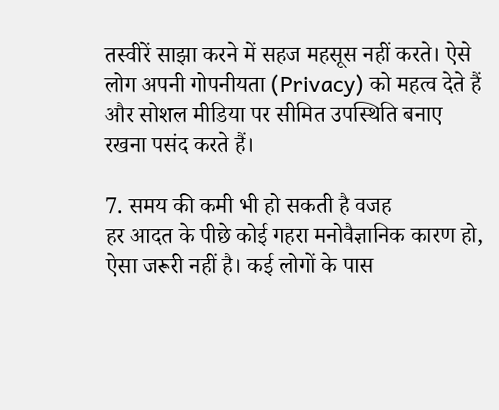तस्वीरें साझा करने में सहज महसूस नहीं करते। ऐसे लोग अपनी गोपनीयता (Privacy) को महत्व देते हैं और सोशल मीडिया पर सीमित उपस्थिति बनाए रखना पसंद करते हैं।

7. समय की कमी भी हो सकती है वजह
हर आदत के पीछे कोई गहरा मनोवैज्ञानिक कारण हो, ऐसा जरूरी नहीं है। कई लोगों के पास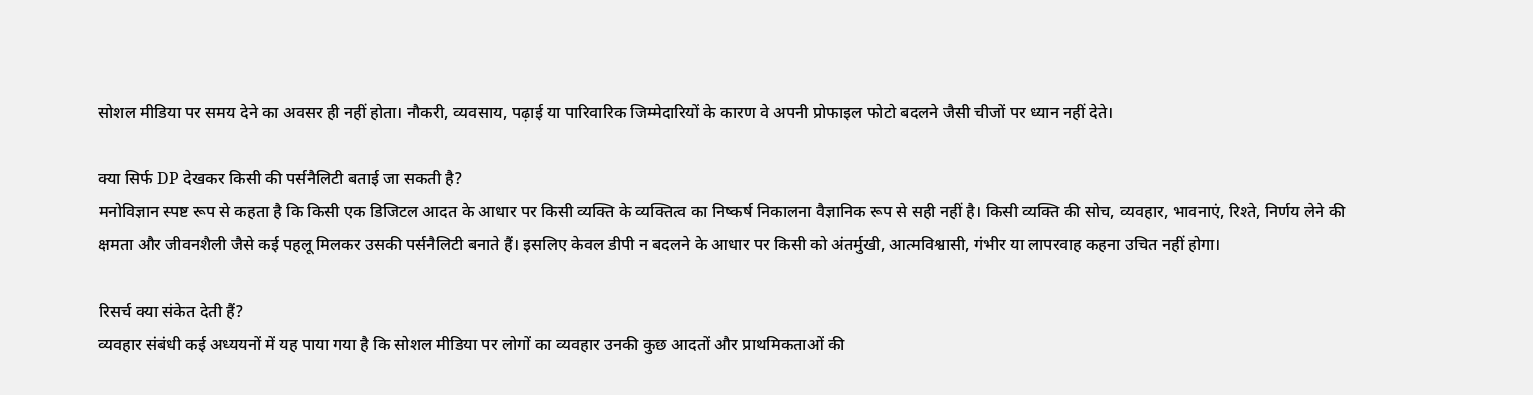सोशल मीडिया पर समय देने का अवसर ही नहीं होता। नौकरी, व्यवसाय, पढ़ाई या पारिवारिक जिम्मेदारियों के कारण वे अपनी प्रोफाइल फोटो बदलने जैसी चीजों पर ध्यान नहीं देते।

क्या सिर्फ DP देखकर किसी की पर्सनैलिटी बताई जा सकती है?
मनोविज्ञान स्पष्ट रूप से कहता है कि किसी एक डिजिटल आदत के आधार पर किसी व्यक्ति के व्यक्तित्व का निष्कर्ष निकालना वैज्ञानिक रूप से सही नहीं है। किसी व्यक्ति की सोच, व्यवहार, भावनाएं, रिश्ते, निर्णय लेने की क्षमता और जीवनशैली जैसे कई पहलू मिलकर उसकी पर्सनैलिटी बनाते हैं। इसलिए केवल डीपी न बदलने के आधार पर किसी को अंतर्मुखी, आत्मविश्वासी, गंभीर या लापरवाह कहना उचित नहीं होगा।

रिसर्च क्या संकेत देती हैं?
व्यवहार संबंधी कई अध्ययनों में यह पाया गया है कि सोशल मीडिया पर लोगों का व्यवहार उनकी कुछ आदतों और प्राथमिकताओं की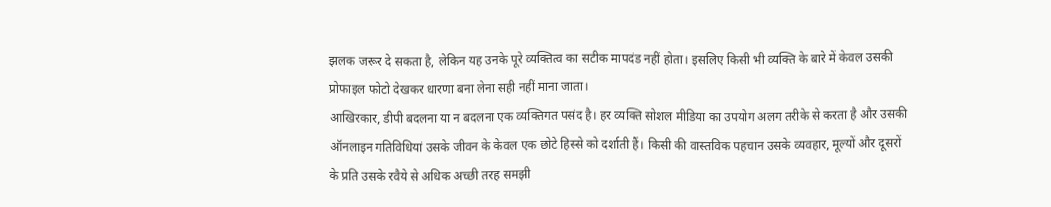झलक जरूर दे सकता है, लेकिन यह उनके पूरे व्यक्तित्व का सटीक मापदंड नहीं होता। इसलिए किसी भी व्यक्ति के बारे में केवल उसकी प्रोफाइल फोटो देखकर धारणा बना लेना सही नहीं माना जाता।
आखिरकार, डीपी बदलना या न बदलना एक व्यक्तिगत पसंद है। हर व्यक्ति सोशल मीडिया का उपयोग अलग तरीके से करता है और उसकी ऑनलाइन गतिविधियां उसके जीवन के केवल एक छोटे हिस्से को दर्शाती हैं। किसी की वास्तविक पहचान उसके व्यवहार, मूल्यों और दूसरों के प्रति उसके रवैये से अधिक अच्छी तरह समझी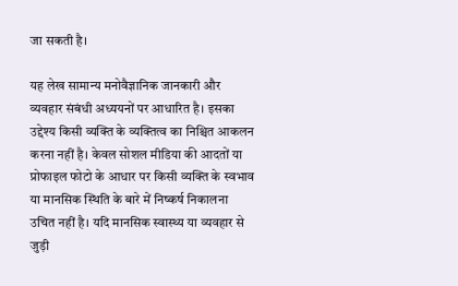जा सकती है।

यह लेख सामान्य मनोवैज्ञानिक जानकारी और व्यवहार संबंधी अध्ययनों पर आधारित है। इसका उद्देश्य किसी व्यक्ति के व्यक्तित्व का निश्चित आकलन करना नहीं है। केवल सोशल मीडिया की आदतों या प्रोफाइल फोटो के आधार पर किसी व्यक्ति के स्वभाव या मानसिक स्थिति के बारे में निष्कर्ष निकालना उचित नहीं है। यदि मानसिक स्वास्थ्य या व्यवहार से जुड़ी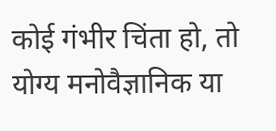कोई गंभीर चिंता हो, तो योग्य मनोवैज्ञानिक या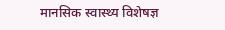मानसिक स्वास्थ्य विशेषज्ञ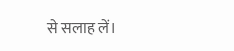से सलाह लें।